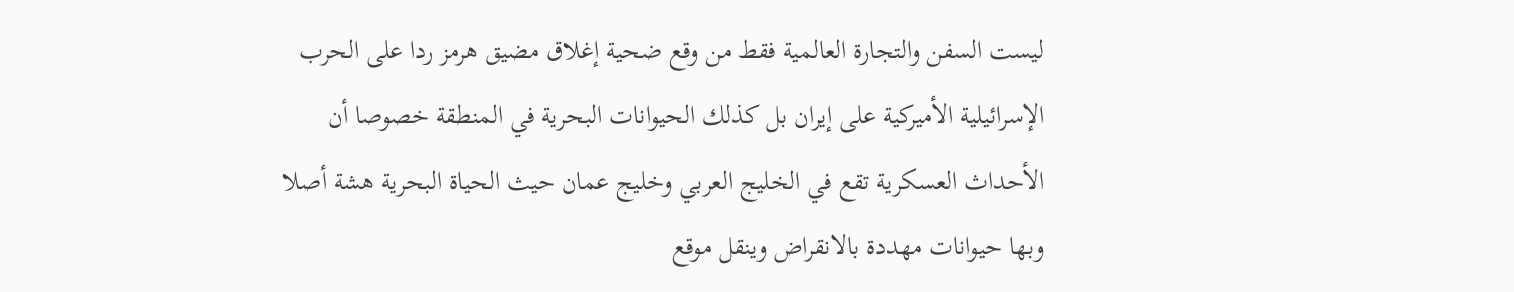ليست السفن والتجارة العالمية فقط من وقع ضحية إغلاق مضيق هرمز ردا على الحرب الإسرائيلية الأميركية على إيران بل كذلك الحيوانات البحرية في المنطقة خصوصا أن الأحداث العسكرية تقع في الخليج العربي وخليج عمان حيث الحياة البحرية هشة أصلا وبها حيوانات مهددة بالانقراض وينقل موقع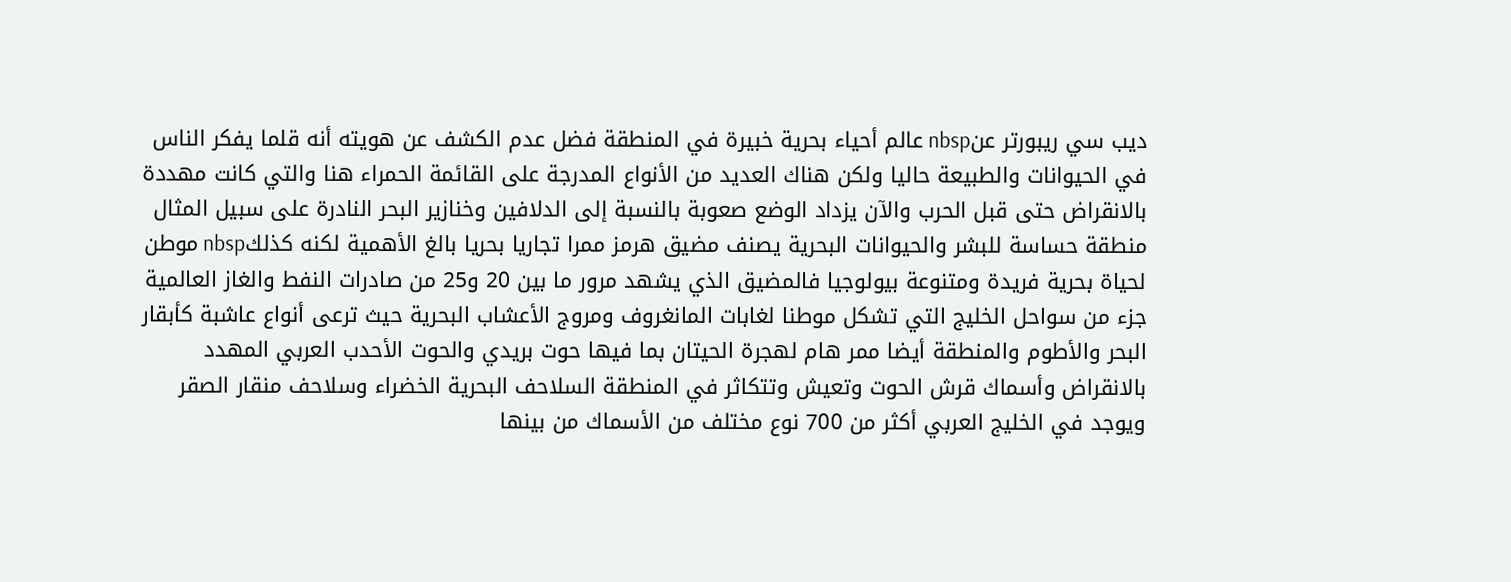ديب سي ريبورتر عنnbsp عالم أحياء بحرية خبيرة في المنطقة فضل عدم الكشف عن هويته أنه قلما يفكر الناس في الحيوانات والطبيعة حاليا ولكن هناك العديد من الأنواع المدرجة على القائمة الحمراء هنا والتي كانت مهددة بالانقراض حتى قبل الحرب والآن يزداد الوضع صعوبة بالنسبة إلى الدلافين وخنازير البحر النادرة على سبيل المثال منطقة حساسة للبشر والحيوانات البحرية يصنف مضيق هرمز ممرا تجاريا بحريا بالغ الأهمية لكنه كذلكnbsp موطن لحياة بحرية فريدة ومتنوعة بيولوجيا فالمضيق الذي يشهد مرور ما بين 20 و25 من صادرات النفط والغاز العالمية جزء من سواحل الخليج التي تشكل موطنا لغابات المانغروف ومروج الأعشاب البحرية حيث ترعى أنواع عاشبة كأبقار البحر والأطوم والمنطقة أيضا ممر هام لهجرة الحيتان بما فيها حوت بريدي والحوت الأحدب العربي المهدد بالانقراض وأسماك قرش الحوت وتعيش وتتكاثر في المنطقة السلاحف البحرية الخضراء وسلاحف منقار الصقر ويوجد في الخليج العربي أكثر من 700 نوع مختلف من الأسماك من بينها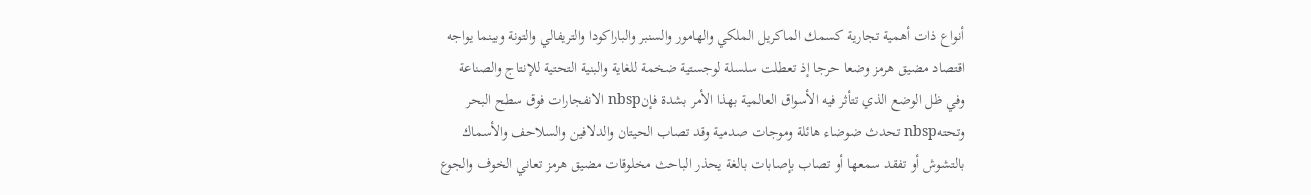أنواع ذات أهمية تجارية كسمك الماكريل الملكي والهامور والسنبر والباراكودا والتريفالي والتونة وبينما يواجه اقتصاد مضيق هرمز وضعا حرجا إذ تعطلت سلسلة لوجستية ضخمة للغاية والبنية التحتية للإنتاج والصناعة وفي ظل الوضع الذي تتأثر فيه الأسواق العالمية بهذا الأمر بشدة فإنnbsp الانفجارات فوق سطح البحر وتحتهnbsp تحدث ضوضاء هائلة وموجات صدمية وقد تصاب الحيتان والدلافين والسلاحف والأسماك بالتشوش أو تفقد سمعها أو تصاب بإصابات بالغة يحذر الباحث مخلوقات مضيق هرمز تعاني الخوف والجوع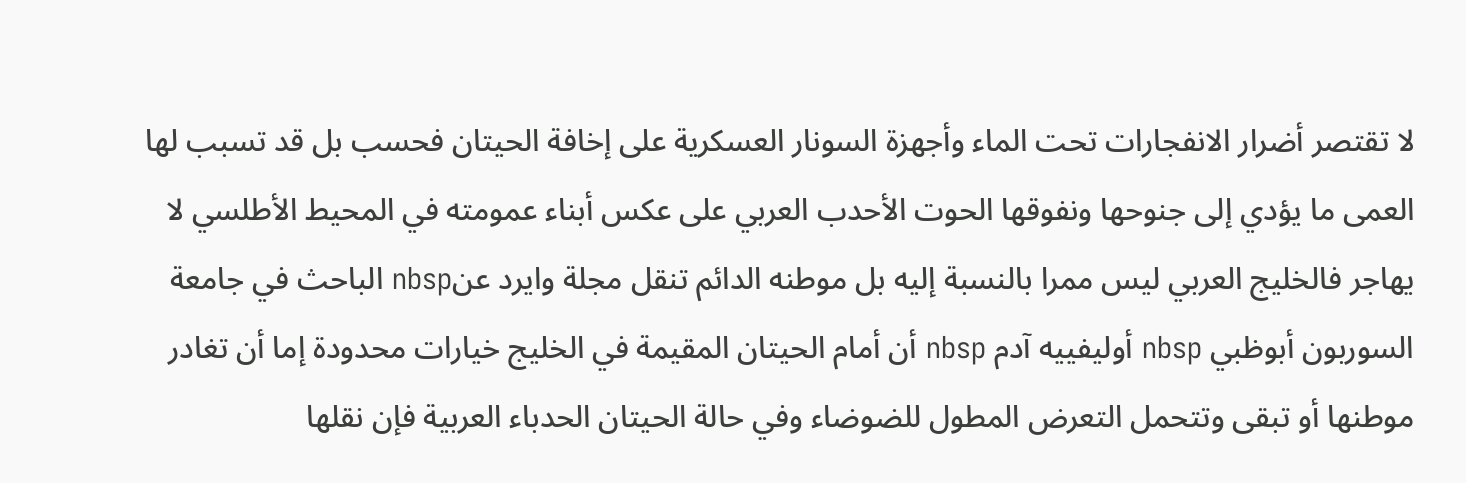لا تقتصر أضرار الانفجارات تحت الماء وأجهزة السونار العسكرية على إخافة الحيتان فحسب بل قد تسبب لها العمى ما يؤدي إلى جنوحها ونفوقها الحوت الأحدب العربي على عكس أبناء عمومته في المحيط الأطلسي لا يهاجر فالخليج العربي ليس ممرا بالنسبة إليه بل موطنه الدائم تنقل مجلة وايرد عنnbsp الباحث في جامعة السوربون أبوظبي nbsp أوليفييه آدم nbsp أن أمام الحيتان المقيمة في الخليج خيارات محدودة إما أن تغادر موطنها أو تبقى وتتحمل التعرض المطول للضوضاء وفي حالة الحيتان الحدباء العربية فإن نقلها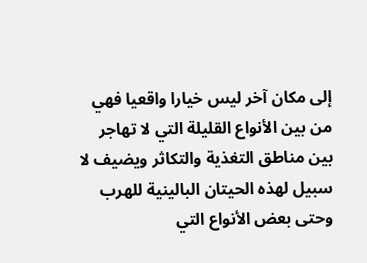إلى مكان آخر ليس خيارا واقعيا فهي من بين الأنواع القليلة التي لا تهاجر بين مناطق التغذية والتكاثر ويضيف لا سبيل لهذه الحيتان البالينية للهرب وحتى بعض الأنواع التي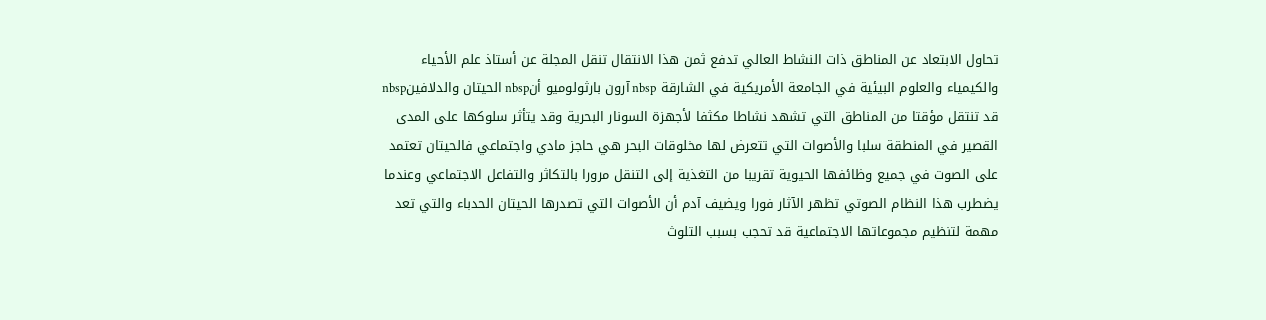تحاول الابتعاد عن المناطق ذات النشاط العالي تدفع ثمن هذا الانتقال تنقل المجلة عن أستاذ علم الأحياء والكيمياء والعلوم البيئية في الجامعة الأمريكية في الشارقة nbsp آرون بارثولوميو أنnbsp الحيتان والدلافينnbsp قد تنتقل مؤقتا من المناطق التي تشهد نشاطا مكثفا لأجهزة السونار البحرية وقد يتأثر سلوكها على المدى القصير في المنطقة سلبا والأصوات التي تتعرض لها مخلوقات البحر هي حاجز مادي واجتماعي فالحيتان تعتمد على الصوت في جميع وظائفها الحيوية تقريبا من التغذية إلى التنقل مرورا بالتكاثر والتفاعل الاجتماعي وعندما يضطرب هذا النظام الصوتي تظهر الآثار فورا ويضيف آدم أن الأصوات التي تصدرها الحيتان الحدباء والتي تعد مهمة لتنظيم مجموعاتها الاجتماعية قد تحجب بسبب التلوث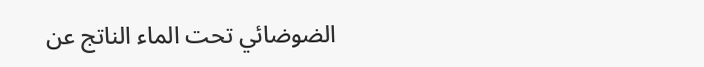الضوضائي تحت الماء الناتج عن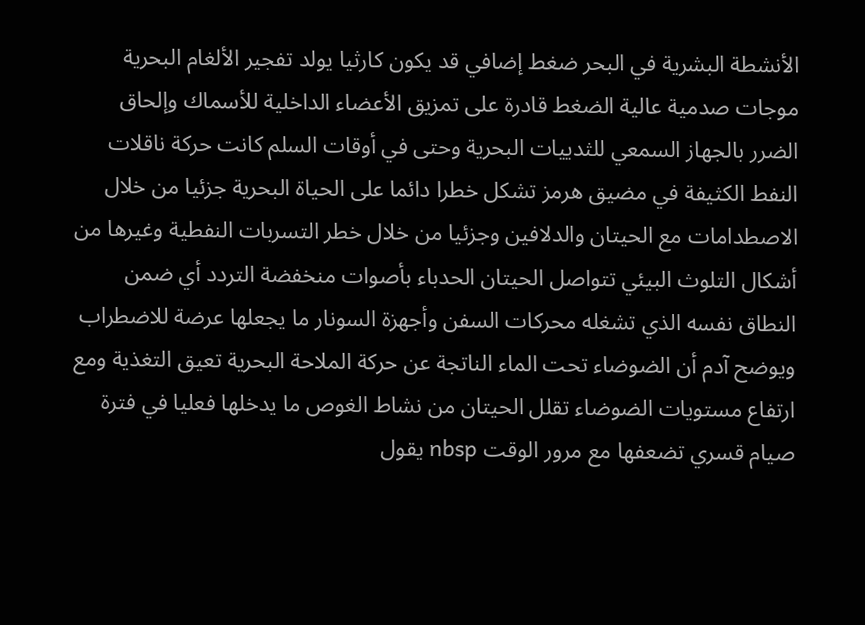الأنشطة البشرية في البحر ضغط إضافي قد يكون كارثيا يولد تفجير الألغام البحرية موجات صدمية عالية الضغط قادرة على تمزيق الأعضاء الداخلية للأسماك وإلحاق الضرر بالجهاز السمعي للثدييات البحرية وحتى في أوقات السلم كانت حركة ناقلات النفط الكثيفة في مضيق هرمز تشكل خطرا دائما على الحياة البحرية جزئيا من خلال الاصطدامات مع الحيتان والدلافين وجزئيا من خلال خطر التسربات النفطية وغيرها من أشكال التلوث البيئي تتواصل الحيتان الحدباء بأصوات منخفضة التردد أي ضمن النطاق نفسه الذي تشغله محركات السفن وأجهزة السونار ما يجعلها عرضة للاضطراب ويوضح آدم أن الضوضاء تحت الماء الناتجة عن حركة الملاحة البحرية تعيق التغذية ومع ارتفاع مستويات الضوضاء تقلل الحيتان من نشاط الغوص ما يدخلها فعليا في فترة صيام قسري تضعفها مع مرور الوقت nbsp يقول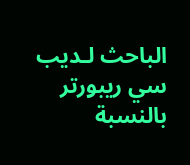الباحث لـديب سي ريبورتر بالنسبة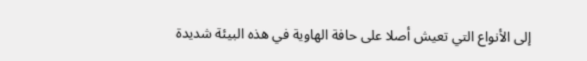إلى الأنواع التي تعيش أصلا على حافة الهاوية في هذه البيئة شديدة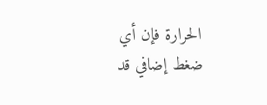الحرارة فإن أي ضغط إضافي قد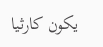يكون كارثيا